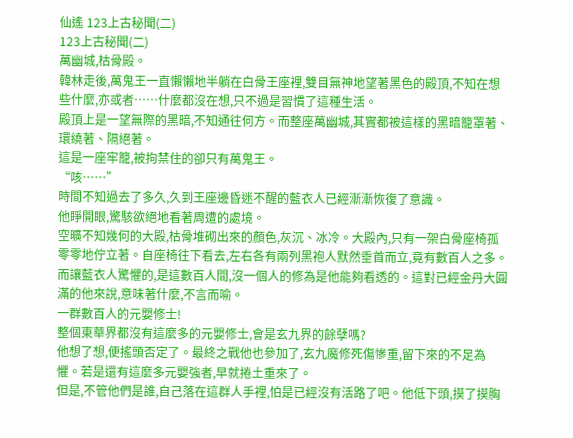仙遙 123上古秘聞(二)
123上古秘聞(二)
萬幽城,枯骨殿。
韓林走後,萬鬼王一直懶懶地半躺在白骨王座裡,雙目無神地望著黑色的殿頂,不知在想些什麼,亦或者……什麼都沒在想,只不過是習慣了這種生活。
殿頂上是一望無際的黑暗,不知通往何方。而整座萬幽城,其實都被這樣的黑暗籠罩著、環繞著、隔絕著。
這是一座牢籠,被拘禁住的卻只有萬鬼王。
“咳……”
時間不知過去了多久,久到王座邊昏迷不醒的藍衣人已經漸漸恢復了意識。
他睜開眼,驚駭欲絕地看著周遭的處境。
空曠不知幾何的大殿,枯骨堆砌出來的顏色,灰沉、冰冷。大殿內,只有一架白骨座椅孤零零地佇立著。自座椅往下看去,左右各有兩列黑袍人默然垂首而立,竟有數百人之多。而讓藍衣人驚懼的,是這數百人間,沒一個人的修為是他能夠看透的。這對已經金丹大圓滿的他來說,意味著什麼,不言而喻。
一群數百人的元嬰修士!
整個東華界都沒有這麼多的元嬰修士,會是玄九界的餘孽嗎?
他想了想,便搖頭否定了。最終之戰他也參加了,玄九魔修死傷慘重,留下來的不足為懼。若是還有這麼多元嬰強者,早就捲土重來了。
但是,不管他們是誰,自己落在這群人手裡,怕是已經沒有活路了吧。他低下頭,摸了摸胸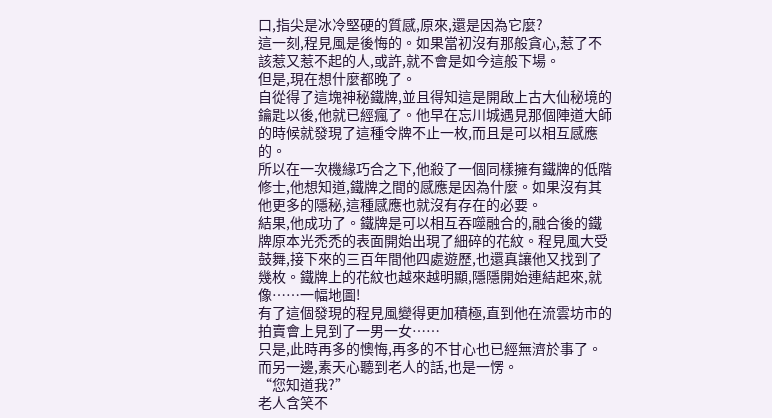口,指尖是冰冷堅硬的質感,原來,還是因為它麼?
這一刻,程見風是後悔的。如果當初沒有那般貪心,惹了不該惹又惹不起的人,或許,就不會是如今這般下場。
但是,現在想什麼都晚了。
自從得了這塊神秘鐵牌,並且得知這是開啟上古大仙秘境的鑰匙以後,他就已經瘋了。他早在忘川城遇見那個陣道大師的時候就發現了這種令牌不止一枚,而且是可以相互感應的。
所以在一次機緣巧合之下,他殺了一個同樣擁有鐵牌的低階修士,他想知道,鐵牌之間的感應是因為什麼。如果沒有其他更多的隱秘,這種感應也就沒有存在的必要。
結果,他成功了。鐵牌是可以相互吞噬融合的,融合後的鐵牌原本光禿禿的表面開始出現了細碎的花紋。程見風大受鼓舞,接下來的三百年間他四處遊歷,也還真讓他又找到了幾枚。鐵牌上的花紋也越來越明顯,隱隱開始連結起來,就像……一幅地圖!
有了這個發現的程見風變得更加積極,直到他在流雲坊市的拍賣會上見到了一男一女……
只是,此時再多的懊悔,再多的不甘心也已經無濟於事了。
而另一邊,素天心聽到老人的話,也是一愣。
“您知道我?”
老人含笑不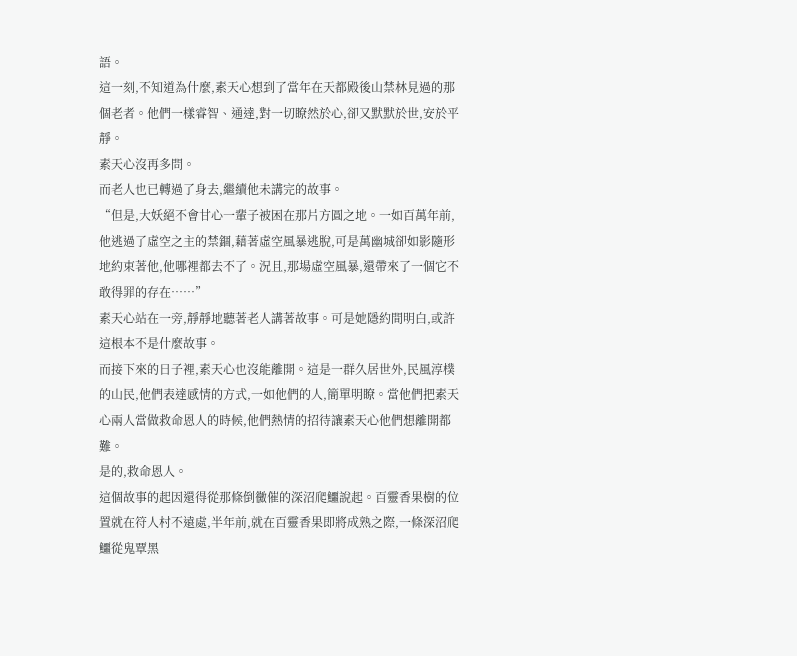語。
這一刻,不知道為什麼,素天心想到了當年在天都殿後山禁林見過的那個老者。他們一樣睿智、通達,對一切瞭然於心,卻又默默於世,安於平靜。
素天心沒再多問。
而老人也已轉過了身去,繼續他未講完的故事。
“但是,大妖絕不會甘心一輩子被困在那片方圓之地。一如百萬年前,他逃過了虛空之主的禁錮,藉著虛空風暴逃脫,可是萬幽城卻如影隨形地約束著他,他哪裡都去不了。況且,那場虛空風暴,還帶來了一個它不敢得罪的存在……”
素天心站在一旁,靜靜地聽著老人講著故事。可是她隱約間明白,或許這根本不是什麼故事。
而接下來的日子裡,素天心也沒能離開。這是一群久居世外,民風淳樸的山民,他們表達感情的方式,一如他們的人,簡單明瞭。當他們把素天心兩人當做救命恩人的時候,他們熱情的招待讓素天心他們想離開都難。
是的,救命恩人。
這個故事的起因還得從那條倒黴催的深沼爬鱷說起。百靈香果樹的位置就在符人村不遠處,半年前,就在百靈香果即將成熟之際,一條深沼爬鱷從鬼覃黑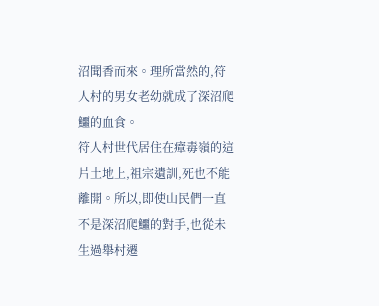沼聞香而來。理所當然的,符人村的男女老幼就成了深沼爬鱷的血食。
符人村世代居住在瘴毒嶺的這片土地上,祖宗遺訓,死也不能離開。所以,即使山民們一直不是深沼爬鱷的對手,也從未生過舉村遷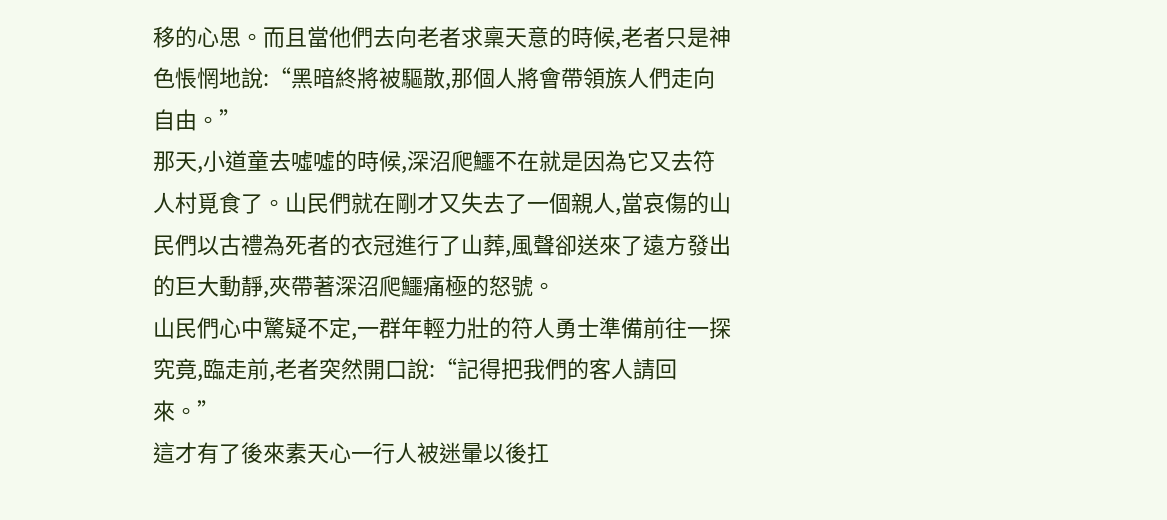移的心思。而且當他們去向老者求稟天意的時候,老者只是神色悵惘地說:“黑暗終將被驅散,那個人將會帶領族人們走向自由。”
那天,小道童去噓噓的時候,深沼爬鱷不在就是因為它又去符人村覓食了。山民們就在剛才又失去了一個親人,當哀傷的山民們以古禮為死者的衣冠進行了山葬,風聲卻送來了遠方發出的巨大動靜,夾帶著深沼爬鱷痛極的怒號。
山民們心中驚疑不定,一群年輕力壯的符人勇士準備前往一探究竟,臨走前,老者突然開口說:“記得把我們的客人請回來。”
這才有了後來素天心一行人被迷暈以後扛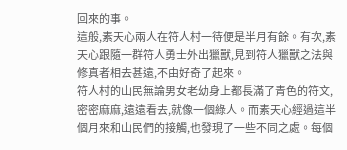回來的事。
這般,素天心兩人在符人村一待便是半月有餘。有次,素天心跟隨一群符人勇士外出獵獸,見到符人獵獸之法與修真者相去甚遠,不由好奇了起來。
符人村的山民無論男女老幼身上都長滿了青色的符文,密密麻麻,遠遠看去,就像一個綠人。而素天心經過這半個月來和山民們的接觸,也發現了一些不同之處。每個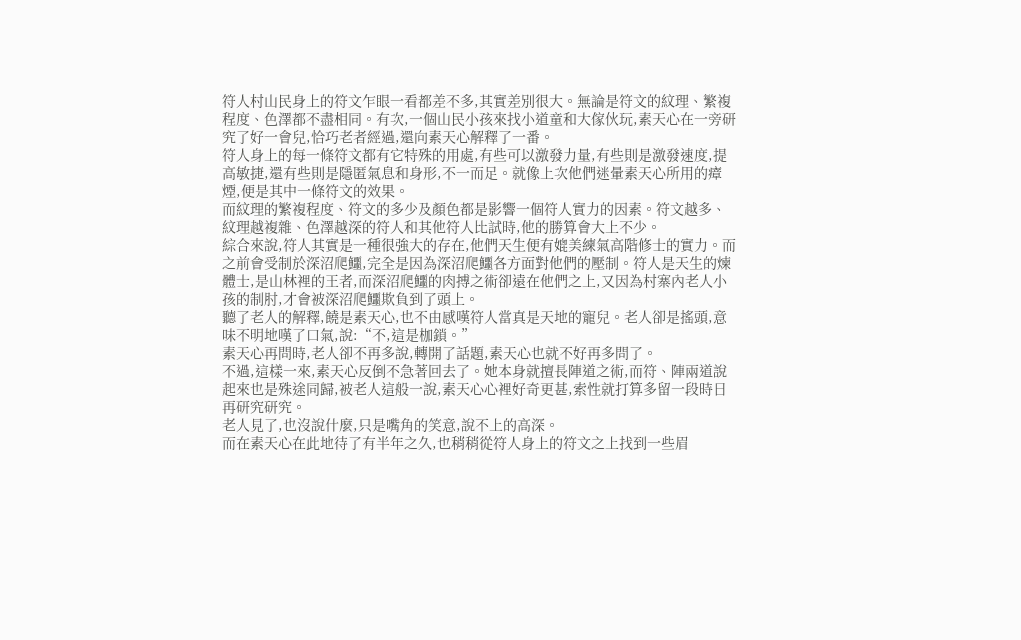符人村山民身上的符文乍眼一看都差不多,其實差別很大。無論是符文的紋理、繁複程度、色澤都不盡相同。有次,一個山民小孩來找小道童和大傢伙玩,素天心在一旁研究了好一會兒,恰巧老者經過,還向素天心解釋了一番。
符人身上的每一條符文都有它特殊的用處,有些可以激發力量,有些則是激發速度,提高敏捷,還有些則是隱匿氣息和身形,不一而足。就像上次他們迷暈素天心所用的瘴煙,便是其中一條符文的效果。
而紋理的繁複程度、符文的多少及顏色都是影響一個符人實力的因素。符文越多、紋理越複雜、色澤越深的符人和其他符人比試時,他的勝算會大上不少。
綜合來說,符人其實是一種很強大的存在,他們天生便有媲美練氣高階修士的實力。而之前會受制於深沼爬鱷,完全是因為深沼爬鱷各方面對他們的壓制。符人是天生的煉體士,是山林裡的王者,而深沼爬鱷的肉搏之術卻遠在他們之上,又因為村寨內老人小孩的制肘,才會被深沼爬鱷欺負到了頭上。
聽了老人的解釋,饒是素天心,也不由感嘆符人當真是天地的寵兒。老人卻是搖頭,意味不明地嘆了口氣,說:“不,這是枷鎖。”
素天心再問時,老人卻不再多說,轉開了話題,素天心也就不好再多問了。
不過,這樣一來,素天心反倒不急著回去了。她本身就擅長陣道之術,而符、陣兩道說起來也是殊途同歸,被老人這般一說,素天心心裡好奇更甚,索性就打算多留一段時日再研究研究。
老人見了,也沒說什麼,只是嘴角的笑意,說不上的高深。
而在素天心在此地待了有半年之久,也稍稍從符人身上的符文之上找到一些眉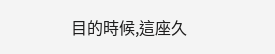目的時候,這座久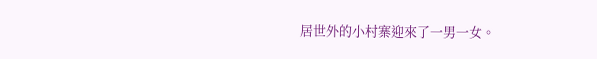居世外的小村寨迎來了一男一女。